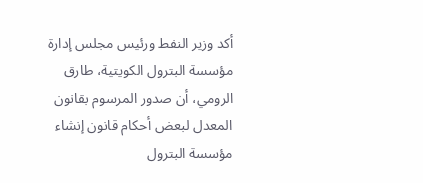أكد وزير النفط ورئيس مجلس إدارة مؤسسة البترول الكويتية، طارق الرومي، أن صدور المرسوم بقانون المعدل لبعض أحكام قانون إنشاء مؤسسة البترول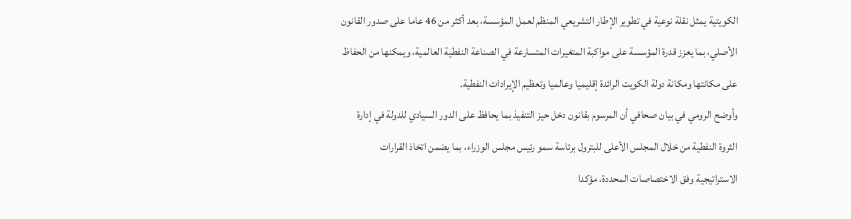الكويتية يمثل نقلة نوعية في تطوير الإطار التشريعي المنظم لعمل المؤسسة، بعد أكثر من 46 عاما على صدور القانون الأصلي، بما يعزز قدرة المؤسسة على مواكبة المتغيرات المتسارعة في الصناعة النفطية العالمية، ويمكنها من الحفاظ على مكانتها ومكانة دولة الكويت الرائدة إقليميا وعالميا وتعظيم الإيرادات النفطية.
وأوضح الرومي في بيان صحافي أن المرسوم بقانون دخل حيز التنفيذ بما يحافظ على الدور السيادي للدولة في إدارة الثروة النفطية من خلال المجلس الأعلى للبترول برئاسة سمو رئيس مجلس الوزراء، بما يضمن اتخاذ القرارات الاستراتيجية وفق الاختصاصات المحددة، مؤكدا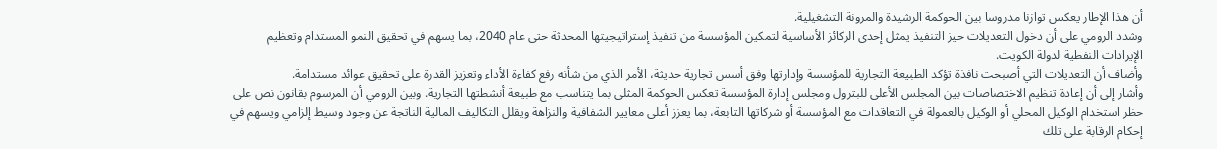أن هذا الإطار يعكس توازنا مدروسا بين الحوكمة الرشيدة والمرونة التشغيلية.
وشدد الرومي على أن دخول التعديلات حيز التنفيذ يمثل إحدى الركائز الأساسية لتمكين المؤسسة من تنفيذ إستراتيجيتها المحدثة حتى عام 2040، بما يسهم في تحقيق النمو المستدام وتعظيم الإيرادات النفطية لدولة الكويت.
وأضاف أن التعديلات التي أصبحت نافذة تؤكد الطبيعة التجارية للمؤسسة وإدارتها وفق أسس تجارية حديثة، الأمر الذي من شأنه رفع كفاءة الأداء وتعزيز القدرة على تحقيق عوائد مستدامة.
وأشار إلى أن إعادة تنظيم الاختصاصات بين المجلس الأعلى للبترول ومجلس إدارة المؤسسة تعكس الحوكمة المثلى بما يتناسب مع طبيعة أنشطتها التجارية. وبين الرومي أن المرسوم بقانون نص على حظر استخدام الوكيل المحلي أو الوكيل بالعمولة في التعاقدات مع المؤسسة أو شركاتها التابعة، بما يعزز أعلى معايير الشفافية والنزاهة ويقلل التكاليف المالية الناتجة عن وجود وسيط إلزامي ويسهم في إحكام الرقابة على تلك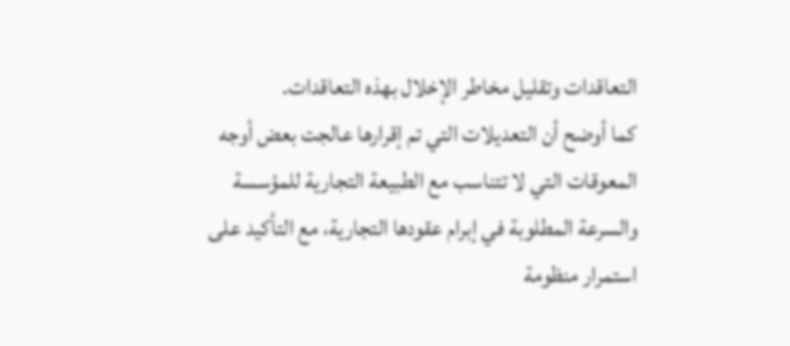التعاقدات وتقليل مخاطر الإخلال بهذه التعاقدات.
كما أوضح أن التعديلات التي تم إقرارها عالجت بعض أوجه المعوقات التي لا تتناسب مع الطبيعة التجارية للمؤسسة والسرعة المطلوبة في إبرام عقودها التجارية، مع التأكيد على استمرار منظومة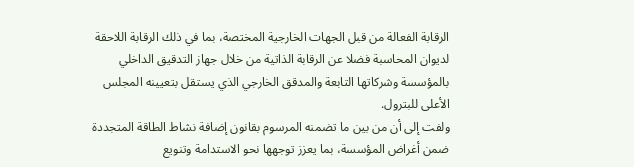الرقابة الفعالة من قبل الجهات الخارجية المختصة، بما في ذلك الرقابة اللاحقة لديوان المحاسبة فضلا عن الرقابة الذاتية من خلال جهاز التدقيق الداخلي بالمؤسسة وشركاتها التابعة والمدقق الخارجي الذي يستقل بتعيينه المجلس الأعلى للبترول.
ولفت إلى أن من بين ما تضمنه المرسوم بقانون إضافة نشاط الطاقة المتجددة ضمن أغراض المؤسسة، بما يعزز توجهها نحو الاستدامة وتنويع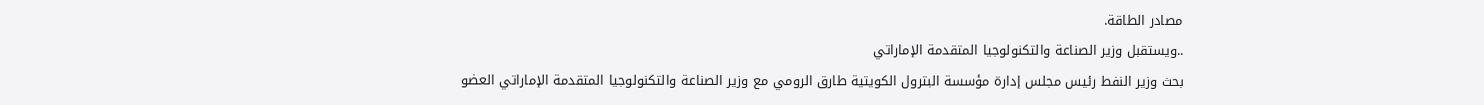مصادر الطاقة.
..ويستقبل وزير الصناعة والتكنولوجيا المتقدمة الإماراتي
بحث وزير النفط رئيس مجلس إدارة مؤسسة البترول الكويتية طارق الرومي مع وزير الصناعة والتكنولوجيا المتقدمة الإماراتي العضو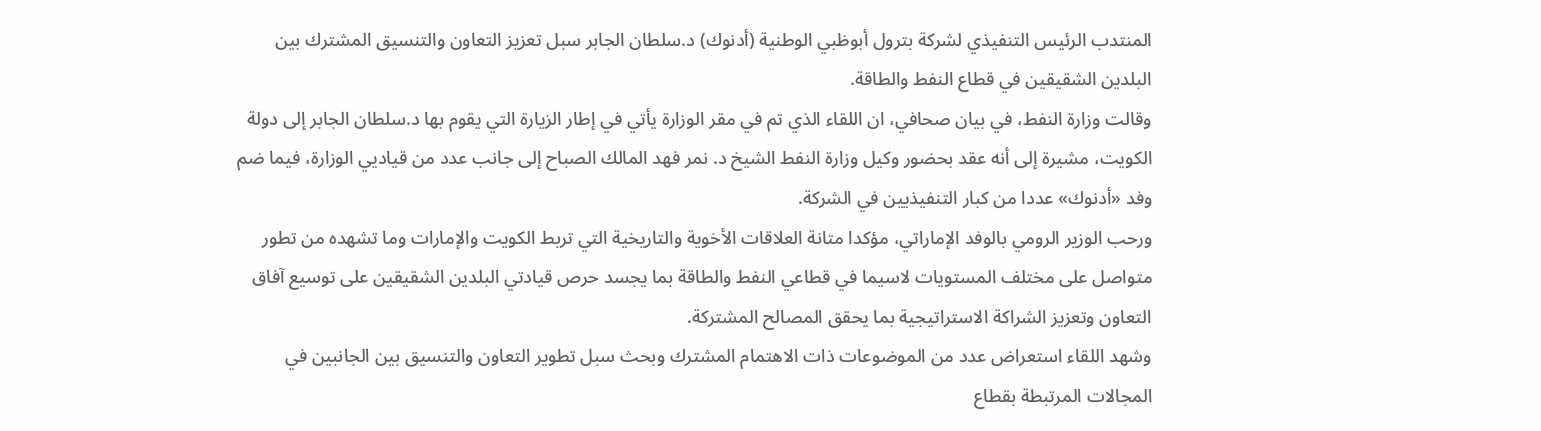المنتدب الرئيس التنفيذي لشركة بترول أبوظبي الوطنية (أدنوك) د.سلطان الجابر سبل تعزيز التعاون والتنسيق المشترك بين البلدين الشقيقين في قطاع النفط والطاقة.
وقالت وزارة النفط، في بيان صحافي، ان اللقاء الذي تم في مقر الوزارة يأتي في إطار الزيارة التي يقوم بها د.سلطان الجابر إلى دولة الكويت، مشيرة إلى أنه عقد بحضور وكيل وزارة النفط الشيخ د. نمر فهد المالك الصباح إلى جانب عدد من قياديي الوزارة، فيما ضم وفد «أدنوك» عددا من كبار التنفيذيين في الشركة.
ورحب الوزير الرومي بالوفد الإماراتي، مؤكدا متانة العلاقات الأخوية والتاريخية التي تربط الكويت والإمارات وما تشهده من تطور متواصل على مختلف المستويات لاسيما في قطاعي النفط والطاقة بما يجسد حرص قيادتي البلدين الشقيقين على توسيع آفاق التعاون وتعزيز الشراكة الاستراتيجية بما يحقق المصالح المشتركة.
وشهد اللقاء استعراض عدد من الموضوعات ذات الاهتمام المشترك وبحث سبل تطوير التعاون والتنسيق بين الجانبين في المجالات المرتبطة بقطاع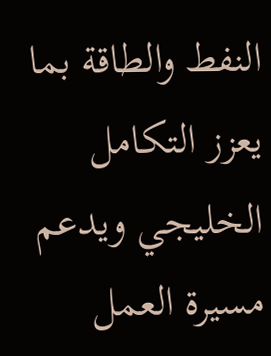النفط والطاقة بما يعزز التكامل الخليجي ويدعم مسيرة العمل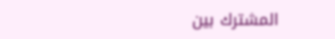المشترك بين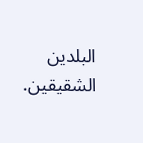البلدين الشقيقين.